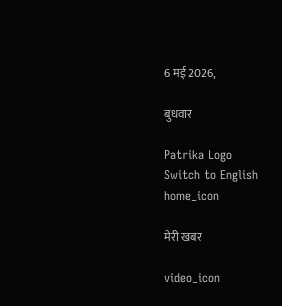6 मई 2026,

बुधवार

Patrika Logo
Switch to English
home_icon

मेरी खबर

video_icon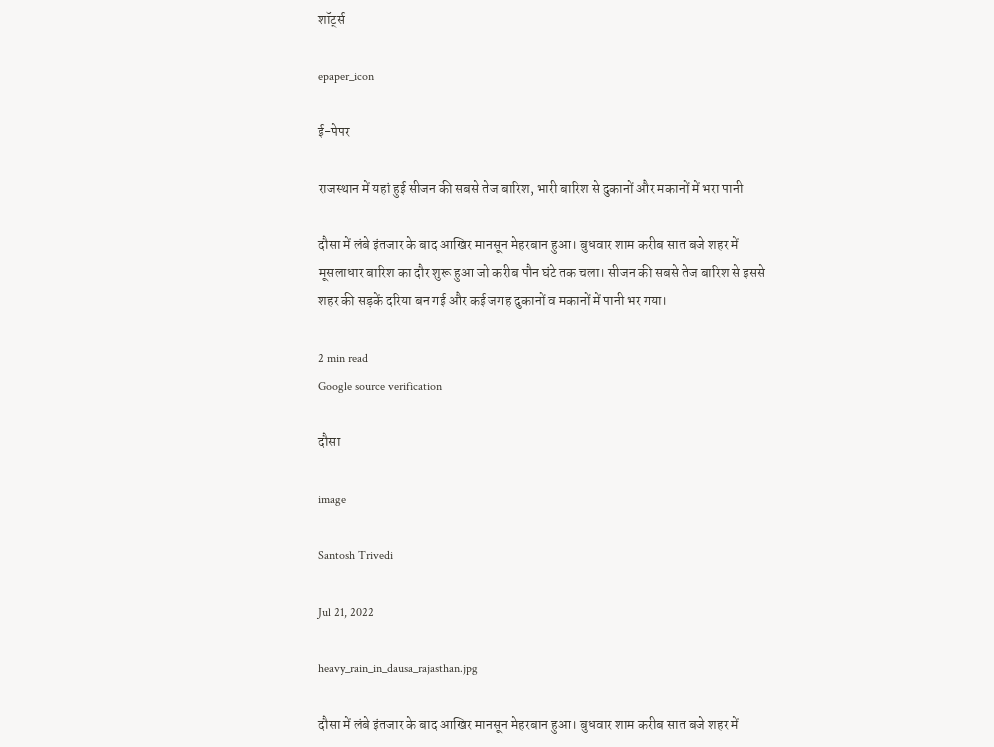शॉर्ट्स

epaper_icon

ई-पेपर

राजस्थान में यहां हुई सीजन की सबसे तेज बारिश, भारी बारिश से दुकानों और मकानों में भरा पानी

दौसा में लंबे इंतजार के बाद आखिर मानसून मेहरबान हुआ। बुधवार शाम करीब सात बजे शहर में मूसलाधार बारिश का दौर शुरू हुआ जो करीब पौन घंटे तक चला। सीजन की सबसे तेज बारिश से इससे शहर की सड़कें दरिया बन गई और कई जगह दुकानों व मकानों में पानी भर गया।

2 min read
Google source verification

दौसा

image

Santosh Trivedi

Jul 21, 2022

heavy_rain_in_dausa_rajasthan.jpg

दौसा में लंबे इंतजार के बाद आखिर मानसून मेहरबान हुआ। बुधवार शाम करीब सात बजे शहर में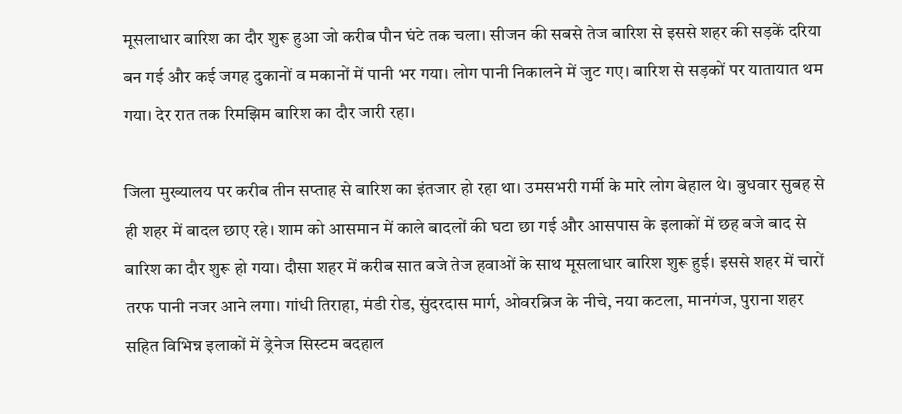मूसलाधार बारिश का दौर शुरू हुआ जो करीब पौन घंटे तक चला। सीजन की सबसे तेज बारिश से इससे शहर की सड़कें दरिया बन गई और कई जगह दुकानों व मकानों में पानी भर गया। लोग पानी निकालने में जुट गए। बारिश से सड़कों पर यातायात थम गया। देर रात तक रिमझिम बारिश का दौर जारी रहा।

जिला मुख्यालय पर करीब तीन सप्ताह से बारिश का इंतजार हो रहा था। उमसभरी गर्मी के मारे लोग बेहाल थे। बुधवार सुबह से ही शहर में बादल छाए रहे। शाम को आसमान में काले बादलों की घटा छा गई और आसपास के इलाकों में छह बजे बाद से बारिश का दौर शुरू हो गया। दौसा शहर में करीब सात बजे तेज हवाओं के साथ मूसलाधार बारिश शुरू हुई। इससे शहर में चारों तरफ पानी नजर आने लगा। गांधी तिराहा, मंडी रोड, सुंदरदास मार्ग, ओवरब्रिज के नीचे, नया कटला, मानगंज, पुराना शहर सहित विभिन्न इलाकों में ड्रेनेज सिस्टम बदहाल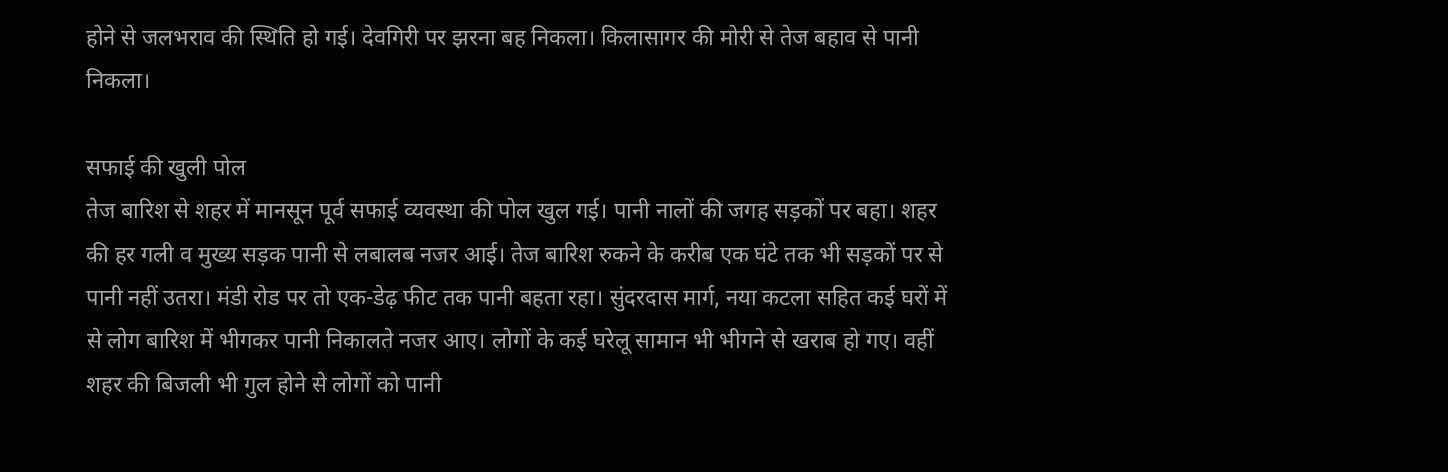होने से जलभराव की स्थिति हो गई। देवगिरी पर झरना बह निकला। किलासागर की मोरी से तेज बहाव से पानी निकला।

सफाई की खुली पोल
तेज बारिश से शहर में मानसून पूर्व सफाई व्यवस्था की पोल खुल गई। पानी नालों की जगह सड़कों पर बहा। शहर की हर गली व मुख्य सड़क पानी से लबालब नजर आई। तेज बारिश रुकने के करीब एक घंटे तक भी सड़कों पर से पानी नहीं उतरा। मंडी रोड पर तो एक-डेढ़ फीट तक पानी बहता रहा। सुंदरदास मार्ग, नया कटला सहित कई घरों में से लोग बारिश में भीगकर पानी निकालते नजर आए। लोगों के कई घरेलू सामान भी भीगने से खराब हो गए। वहीं शहर की बिजली भी गुल होने से लोगों को पानी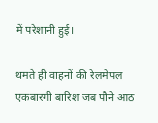में परेशानी हुई।

थमते ही वाहनों की रेलमेपल
एकबारगी बारिश जब पौने आठ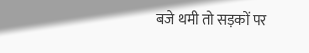बजे थमी तो सड़कों पर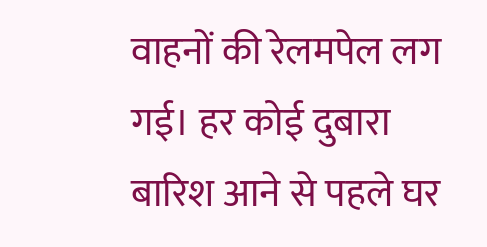वाहनों की रेलमपेल लग गई। हर कोई दुबारा बारिश आने से पहले घर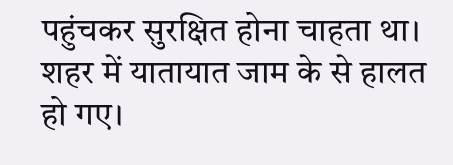पहुंचकर सुरक्षित होना चाहता था। शहर में यातायात जाम के से हालत हो गए।